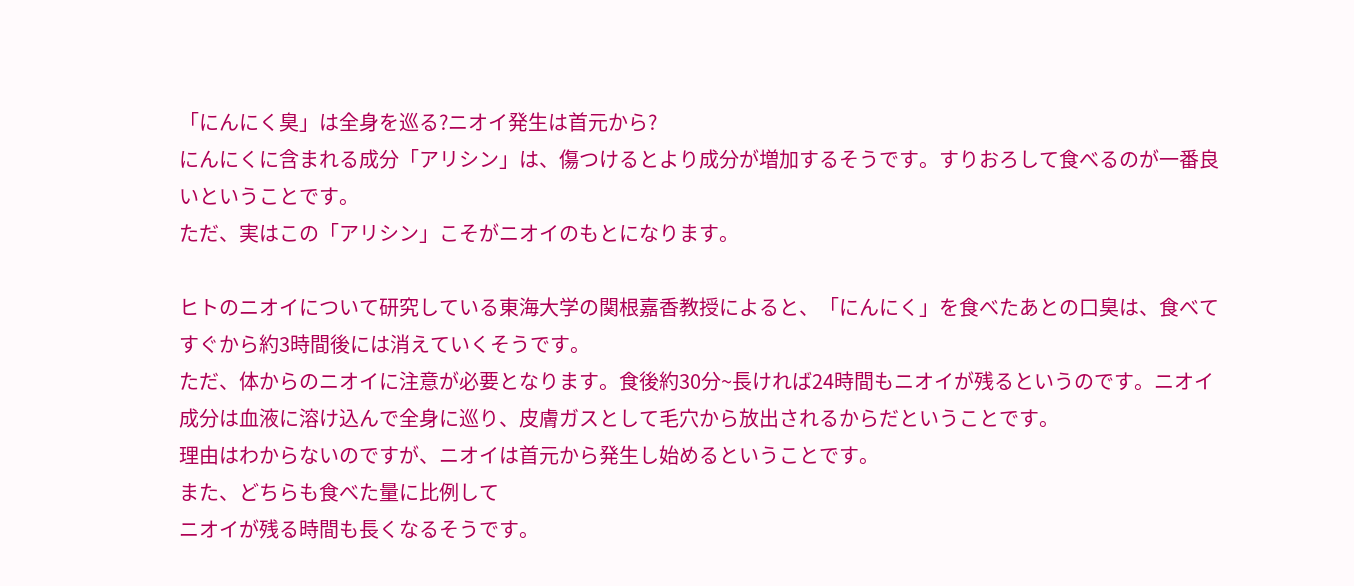「にんにく臭」は全身を巡る?ニオイ発生は首元から?
にんにくに含まれる成分「アリシン」は、傷つけるとより成分が増加するそうです。すりおろして食べるのが一番良いということです。
ただ、実はこの「アリシン」こそがニオイのもとになります。

ヒトのニオイについて研究している東海大学の関根嘉香教授によると、「にんにく」を食べたあとの口臭は、食べてすぐから約3時間後には消えていくそうです。
ただ、体からのニオイに注意が必要となります。食後約30分~長ければ24時間もニオイが残るというのです。ニオイ成分は血液に溶け込んで全身に巡り、皮膚ガスとして毛穴から放出されるからだということです。
理由はわからないのですが、ニオイは首元から発生し始めるということです。
また、どちらも食べた量に比例して
ニオイが残る時間も長くなるそうです。